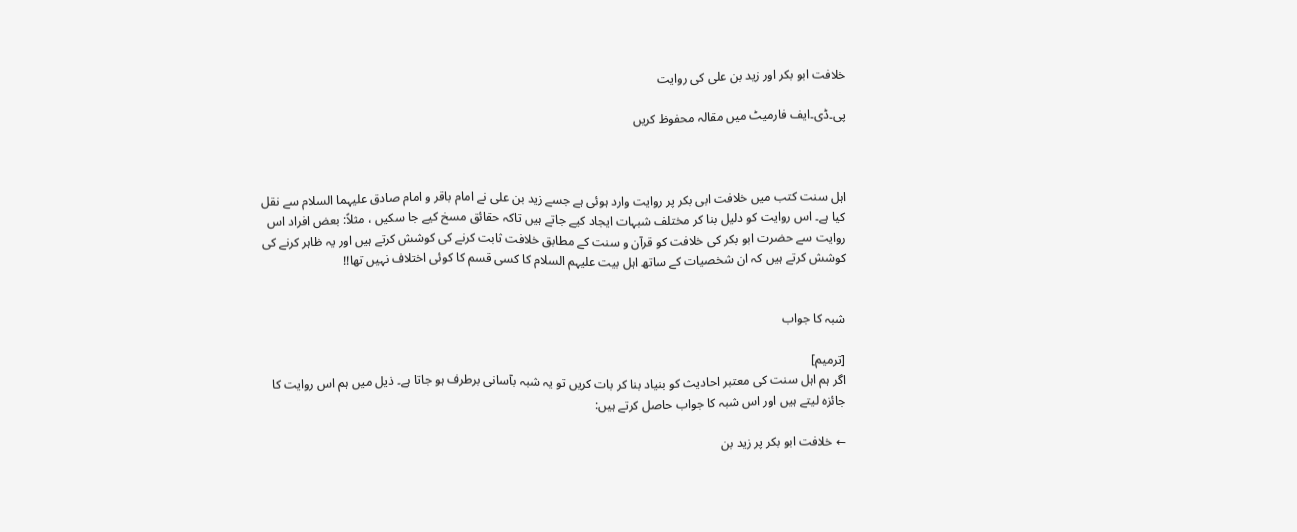خلافت ابو بکر اور زید بن علی کی روایت

پی۔ڈی۔ایف فارمیٹ میں مقالہ محفوظ کریں



اہل سنت کتب میں خلافت ابی بکر پر روایت وارد ہوئی ہے جسے زید بن علی نے امام باقر و امام صادق علیہما السلام سے نقل کیا ہے۔ اس روایت کو دلیل بنا کر مختلف شبہات ایجاد کیے جاتے ہیں تاکہ حقائق مسخ کیے جا سکیں ، مثلاً: بعض افراد اس روایت سے حضرت ابو بکر کی خلافت کو قرآن و سنت کے مطابق خلافت ثابت کرنے کی کوشش کرتے ہیں اور یہ ظاہر کرنے کی کوشش کرتے ہیں کہ ان شخصیات کے ساتھ اہل بیت علیہم السلام کا کسی قسم کا کوئی اختلاف نہیں تھا!!


شبہ کا جواب

[ترمیم]
اگر ہم اہل سنت کی معتبر احادیث کو بنیاد بنا کر بات کریں تو یہ شبہ بآسانی برطرف ہو جاتا ہے۔ ذیل میں ہم اس روایت کا جائزہ لیتے ہیں اور اس شبہ کا جواب حاصل کرتے ہیں:

← خلافت ابو بکر پر زيد بن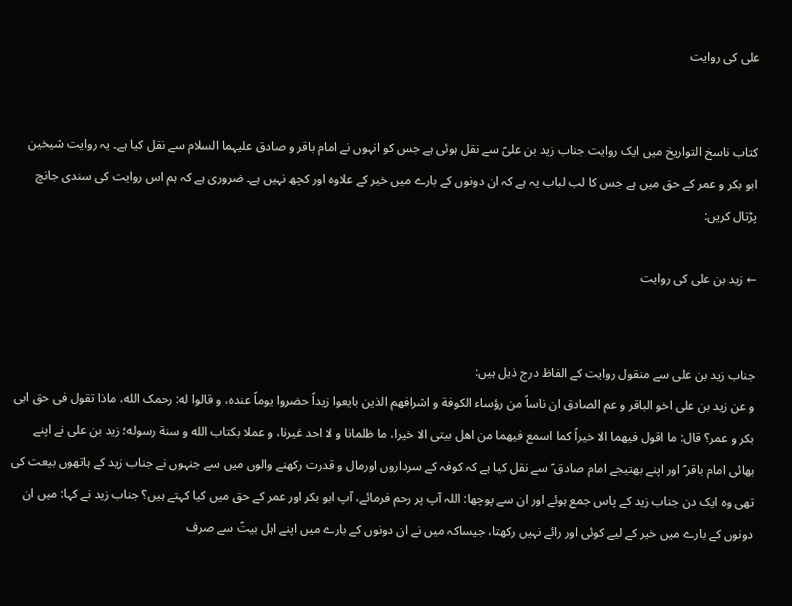علی کی روايت


کتاب ناسخ التواریخ میں ایک روایت جناب زید بن علیؑ سے نقل ہوئی ہے جس کو انہوں نے امام باقر و صادق علیہما السلام سے نقل کیا ہے۔ یہ روایت شیخین ابو بکر و عمر کے حق میں ہے جس کا لب لباب یہ ہے کہ ان دونوں کے بارے میں خیر کے علاوہ اور کچھ نہیں ہے۔ ضروری ہے کہ ہم اس روایت کی سندی جانچ پڑتال کریں:

← زید بن علی کی روایت


جناب زید بن علی سے منقول روایت کے الفاظ درج ذیل ہیں:
و عن زید بن علی اخو الباقر و عم الصادق ان ناساً من رؤساء الکوفة و اشرافهم الذین بایعوا زیداً حضروا یوماً عنده، و قالوا له: رحمک الله، ماذا تقول فی حق ابی بکر و عمر؟ قال: ما اقول فیهما الا خیراً کما اسمع فیهما من اهل بیتی الا خیرا، ما ظلمانا و لا احد غیرنا، و عملا بکتاب الله و سنة رسوله؛ زید بن علی نے اپنے بھائی امام باقر ؑ اور اپنے بھتیجے امام صادق ؑ سے نقل کیا ہے کہ کوفہ کے سرداروں اورمال و قدرت رکھنے والوں میں سے جنہوں نے جناب زید کے ہاتھوں بیعت کی تھی وہ ایک دن جناب زید کے پاس جمع ہوئے اور ان سے پوچھا: اللہ آپ پر رحم فرمائے، آپ ابو بکر اور عمر کے حق میں کیا کہتے ہیں؟ جناب زید نے کہا: میں ان دونوں کے بارے میں خیر کے لیے کوئی اور رائے نہیں رکھتا، جیساکہ میں نے ان دونوں کے بارے میں اپنے اہل بیتؑ سے صرف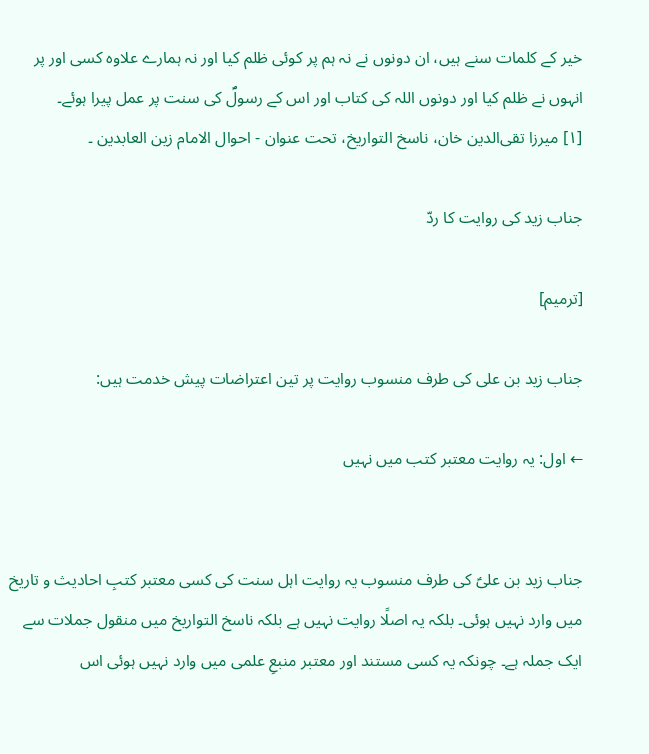خیر کے کلمات سنے ہیں، ان دونوں نے نہ ہم پر کوئی ظلم کیا اور نہ ہمارے علاوہ کسی اور پر انہوں نے ظلم کیا اور دونوں اللہ کی کتاب اور اس کے رسولؐ کی سنت پر عمل پیرا ہوئے۔
[۱] میرزا تقی‌الدین خان، ناسخ التواریخ، تحت عنوان - احوال الامام زین العابدین ۔

جناب زید کی روایت کا ردّ

[ترمیم]

جناب زید بن علی کی طرف منسوب روایت پر تین اعتراضات پیش خدمت ہیں:

← اول: یہ روایت معتبر کتب میں نہیں


جناب زید بن علیؑ کی طرف منسوب یہ روایت اہل سنت کی کسی معتبر کتبِ احادیث و تاریخ میں وارد نہیں ہوئی۔ بلکہ یہ اصلًا روایت نہیں ہے بلکہ ناسخ التواریخ میں منقول جملات سے ایک جملہ ہے۔ چونکہ یہ کسی مستند اور معتبر منبعِ علمی میں وارد نہیں ہوئی اس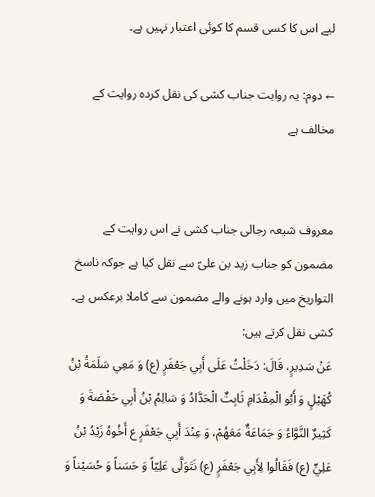لیے اس کا کسی قسم کا کوئی اعتبار نہیں ہے۔

← دوم: یہ روایت جناب کشی کی نقل کردہ روایت کے مخالف ہے


معروف شیعہ رجالی جناب کشی نے اس روایت کے مضمون کو جناب زید بن علیؑ سے نقل کیا ہے جوکہ ناسخ التواریخ میں وارد ہونے والے مضمون سے کاملا برعکس ہے۔ کشی نقل کرتے ہیں:
عَنْ سَدِيرٍ، قَالَ: دَخَلْتُ عَلَى أَبِي جَعْفَرٍ (ع) وَ مَعِي سَلَمَةُ بْنُ كُهَيْلٍ وَ أَبُو الْمِقْدَامِ ثَابِتٌ الْحَدَّادُ وَ سَالِمُ بْنُ أَبِي حَفْصَةَ وَ كَثِيرٌ النَّوَّاءُ وَ جَمَاعَةٌ مَعَهُمْ، وَ عِنْدَ أَبِي جَعْفَرٍ ع أَخُوهُ زَيْدُ بْنُ عَلِيٍّ (ع) فَقَالُوا لِأَبِي جَعْفَرٍ (ع) نَتَوَلَّى عَلِيّاً وَ حَسَناً وَ حُسَيْناً وَ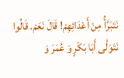نَتَبَرَّأُ مِنْ أَعْدَائِهِمْ! قَالَ نَعَمْ. قَالُوا نَتَوَلَّى أَبَا بَكْرٍ وَ عُمَرَ وَ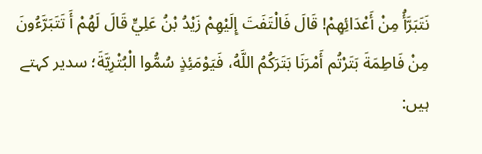نَتَبَرَّأُ مِنْ أَعْدَائِهِمْ! قَالَ فَالْتَفَتَ إِلَيْهِمْ زَيْدُ بْنُ عَلِيٍّ قَالَ لَهُمْ أَ تَتَبَرَّءُونَ مِنْ فَاطِمَةَ بَتَرْتُم أَمْرَنَا بَتَرَكُمُ اللَّهُ، فَيَوْمَئِذٍ سُمُّوا الْبُتْرِيَّةَ؛ سدیر کہتے ہیں: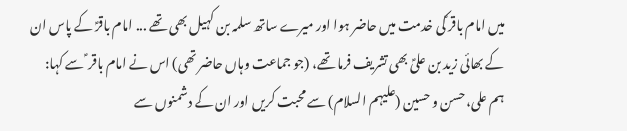میں امام باقر ؑکی خدمت میں حاضر ہوا اور میرے ساتھ سلمہ بن کہیل بھی تھے ... امام باقرؑ کے پاس ان کے بھائی زید بن علیؑ بھی تشریف فرما تھے، (جو جماعت وہاں حاضر تھی) اس نے امام باقر ؑ سے کہا: ہم علی، حسن و حسین (علیہم السلام) سے محبت کریں اور ان کے دشمنوں سے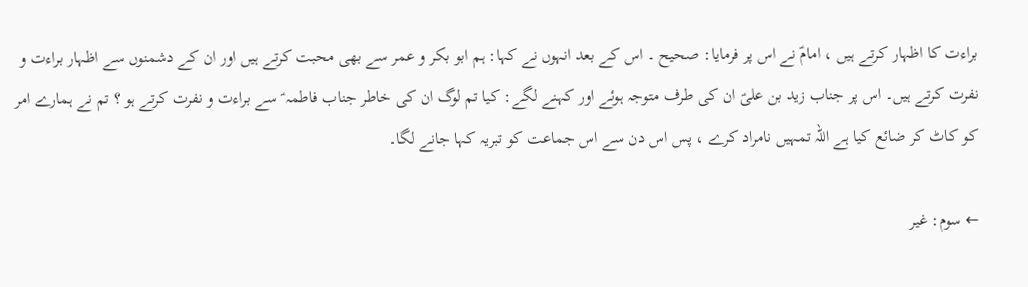براءت کا اظہار کرتے ہیں ، امامؑ نے اس پر فرمایا: صحیح ۔ اس کے بعد انہوں نے کہا: ہم ابو بکر و عمر سے بھی محبت کرتے ہیں اور ان کے دشمنوں سے اظہار براءت و نفرت کرتے ہیں۔ اس پر جناب زید بن علیؑ ان کی طرف متوجہ ہوئے اور کہنے لگے: کیا تم لوگ ان کی خاطر جناب فاطمہ ؑ سے براءت و نفرت کرتے ہو ؟ تم نے ہمارے امر کو کاٹ کر ضائع کیا ہے اللہ تمہیں نامراد کرے ، پس اس دن سے اس جماعت کو تبریہ کہا جانے لگا۔

← سوم: غیر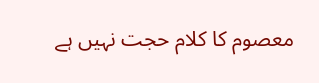معصوم کا کلام حجت نہیں ہے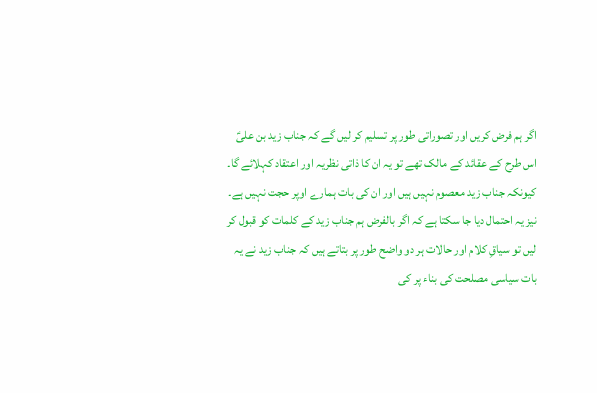اگر ہم فرض کریں اور تصوراتی طور پر تسلیم کر لیں گے کہ جناب زید بن علیؑ اس طرح کے عقائد کے مالک تھے تو یہ ان کا ذاتی نظریہ اور اعتقاد کہلائے گا۔ کیونکہ جناب زید معصوم نہیں ہیں اور ان کی بات ہمارے اوپر حجت نہیں ہے۔ نیز یہ احتمال دیا جا سکتا ہے کہ اگر بالفرض ہم جناب زید کے کلمات کو قبول کر لیں تو سیاقِ کلام اور حالات ہر دو واضح طور پر بتاتے ہیں کہ جناب زید نے یہ بات سیاسی مصلحت کی بناء پر کی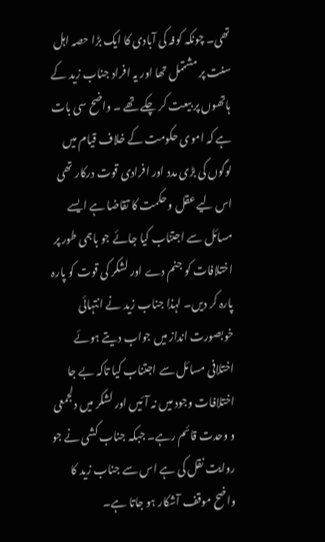تھی۔ چونکہ کوفہ کی آبادی کا ایک بڑا حصہ اہل سنت پر مشتمل تھا اور یہ افراد جناب زید کے ہاتھوں پر بیعت کر چکے تھے ۔ واضح سی بات ہے کہ اموی حکومت کے خلاف قیام میں لوگوں کی بڑی مدد اور افرادی قوت درکار تھی اس لیے عقل و حکمت کا تقاضا ہے ایسے مسائل سے اجتناب کیا جائے جو باہمی طور پر اختلافات کو جنم دے اور لشکر کی قوت کو پارہ پارہ کر دیں۔ لہذا جناب زید نے انتہائی خوبصورت انداز میں جواب دیتے ہوئے اختلافی مسائل سے اجتناب کیا تاکہ بے جا اختلافات وجود میں نہ آئیں اور لشکر میں دلجمعی و وحدت قائم رہے۔ جبکہ جناب کشی نے جو روایت نقل کی ہے اس سے جناب زید کا واضح موقف آشکار ہو جاتا ہے۔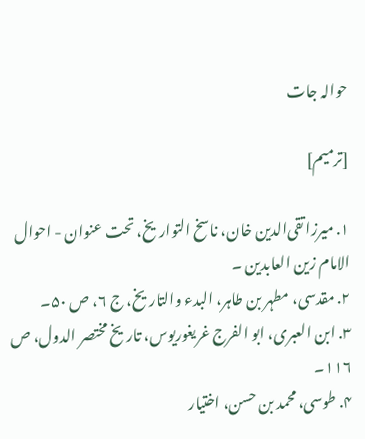حوالہ جات

[ترمیم]

۱. میرزا تقی‌الدین خان، ناسخ التواریخ، تحت عنوان - احوال الامام زین العابدین ۔
۲. مقدسی، مطہر بن طاہر، البدء والتاریخ، ج ۶، ص ۵۰۔
۳. ابن العبری، ابو الفرج غریغوریوس، تاریخ مختصر الدول، ص ۱۱۶۔
۴. طوسی، محمد بن حسن، اختیار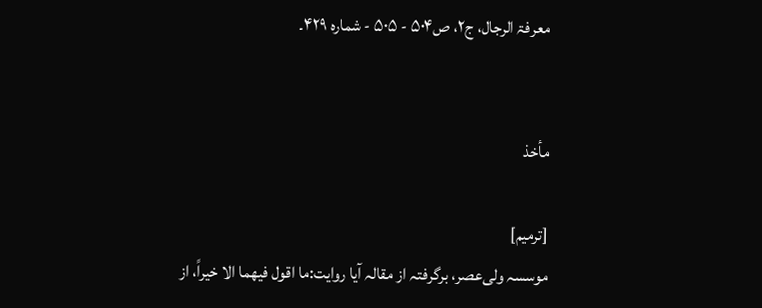معرفۃ الرجال، ج۲، ص۵۰۴ - ۵۰۵ - شماره ۴۲۹۔


مأخذ

[ترمیم]
موسسہ ولی‌عصر، برگرفتہ از مقالہ آیا روایت:ما اقول فیهما الا خیراً، از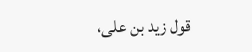قول زید بن علی،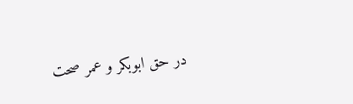در حق ابوبکر و عمر صحت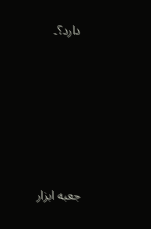دارد؟۔






جعبه ابزار